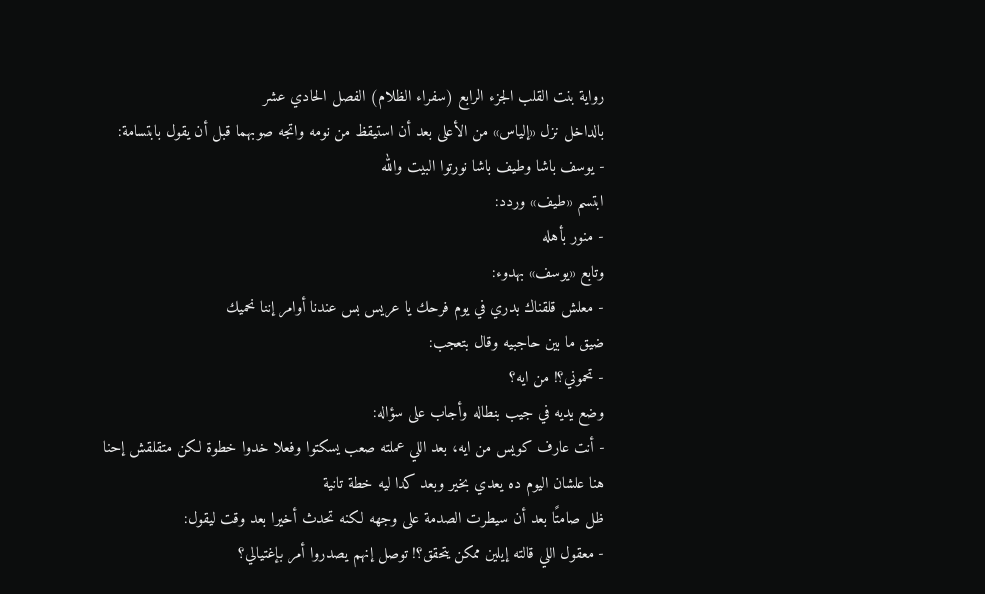رواية بنت القلب الجزء الرابع (سفراء الظلام) الفصل الحادي عشر
بالداخل نزل «إلياس» من الأعلى بعد أن استيقظ من نومه واتجه صوبهما قبل أن يقول بابتسامة:
- يوسف باشا وطيف باشا نورتوا البيت والله
ابتسم «طيف» وردد:
- منور بأهله
وتابع «يوسف» بهدوء:
- معلش قلقناك بدري في يوم فرحك يا عريس بس عندنا أوامر إننا نحميك
ضيق ما بين حاجبيه وقال بتعجب:
- تحموني؟! من ايه؟
وضع يديه في جيب بنطاله وأجاب على سؤاله:
- أنت عارف كويس من ايه، بعد اللي عملته صعب يسكتوا وفعلا خدوا خطوة لكن متقلقش إحنا هنا علشان اليوم ده يعدي بخير وبعد كدا ليه خطة تانية
ظل صامتًا بعد أن سيطرت الصدمة على وجهه لكنه تحدث أخيرا بعد وقت ليقول:
- معقول اللي قالته إيلين ممكن يتحقق؟! توصل إنهم يصدروا أمر بإغتيالي؟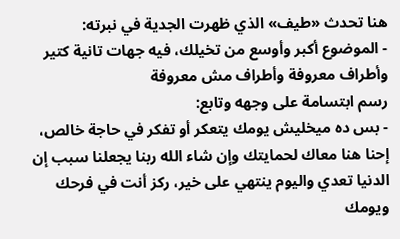هنا تحدث «طيف» الذي ظهرت الجدية في نبرته:
- الموضوع أكبر وأوسع من تخيلك، فيه جهات تانية كتير وأطراف معروفة وأطراف مش معروفة
رسم ابتسامة على وجهه وتابع:
- بس ده ميخليش يومك يتعكر أو تفكر في حاجة خالص، إحنا هنا معاك لحمايتك وإن شاء الله ربنا يجعلنا سبب إن الدنيا تعدي واليوم ينتهي على خير، ركز أنت في فرحك ويومك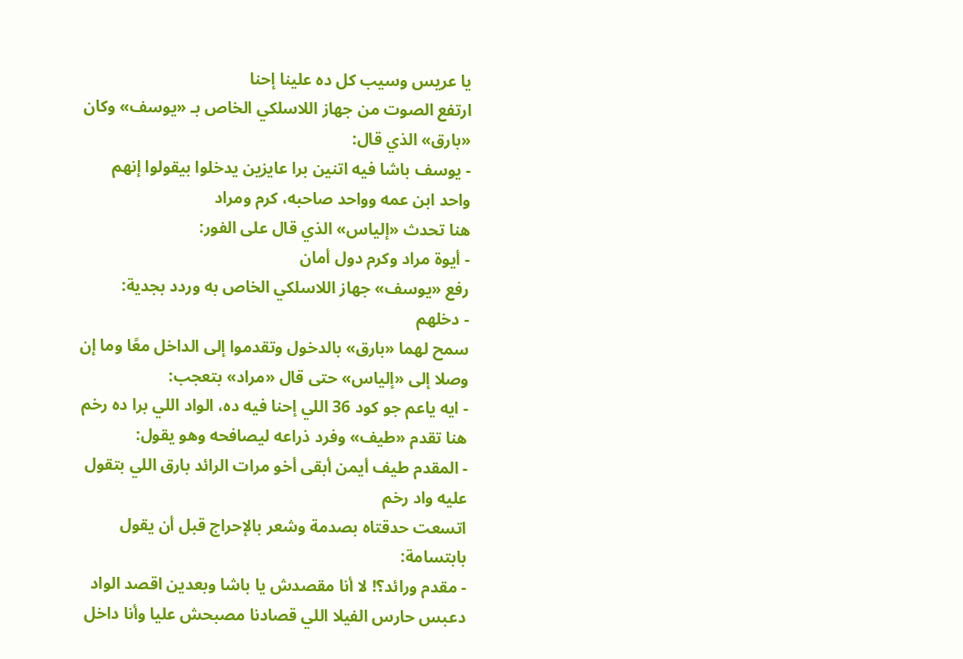يا عريس وسيب كل ده علينا إحنا
ارتفع الصوت من جهاز اللاسلكي الخاص بـ «يوسف» وكان «بارق» الذي قال:
- يوسف باشا فيه اتنين برا عايزين يدخلوا بيقولوا إنهم واحد ابن عمه وواحد صاحبه، كرم ومراد
هنا تحدث «إلياس» الذي قال على الفور:
- أيوة مراد وكرم دول أمان
رفع «يوسف» جهاز اللاسلكي الخاص به وردد بجدية:
- دخلهم
سمح لهما «بارق» بالدخول وتقدموا إلى الداخل معًا وما إن وصلا إلى «إلياس» حتى قال «مراد» بتعجب:
- ايه ياعم جو كود 36 اللي إحنا فيه ده، الواد اللي برا ده رخم
هنا تقدم «طيف» وفرد ذراعه ليصافحه وهو يقول:
- المقدم طيف أيمن أبقى أخو مرات الرائد بارق اللي بتقول عليه واد رخم
اتسعت حدقتاه بصدمة وشعر بالإحراج قبل أن يقول بابتسامة:
- مقدم ورائد؟! لا أنا مقصدش يا باشا وبعدين اقصد الواد دعبس حارس الفيلا اللي قصادنا مصبحش عليا وأنا داخل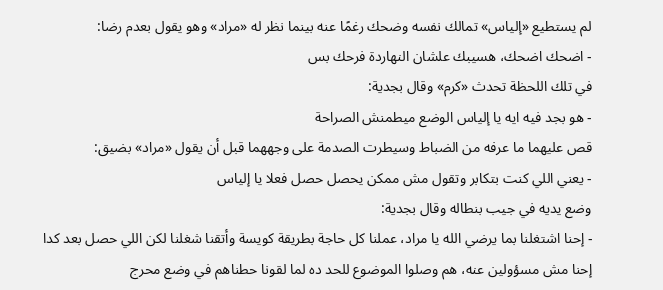لم يستطيع «إلياس» تمالك نفسه وضحك رغمًا عنه بينما نظر له «مراد» وهو يقول بعدم رضا:
- اضحك اضحك، هسيبك علشان النهاردة فرحك بس
في تلك اللحظة تحدث «كرم» وقال بجدية:
- هو بجد فيه ايه يا إلياس الوضع ميطمنش الصراحة
قص عليهما ما عرفه من الضباط وسيطرت الصدمة على وجههما قبل أن يقول «مراد» بضيق:
- يعني اللي كنت بتكابر وتقول مش ممكن يحصل حصل فعلا يا إلياس
وضع يديه في جيب بنطاله وقال بجدية:
- إحنا اشتغلنا بما يرضي الله يا مراد، عملنا كل حاجة بطريقة كويسة وأتقنا شغلنا لكن اللي حصل بعد كدا إحنا مش مسؤولين عنه، هم وصلوا الموضوع للحد ده لما لقونا حطناهم في وضع محرج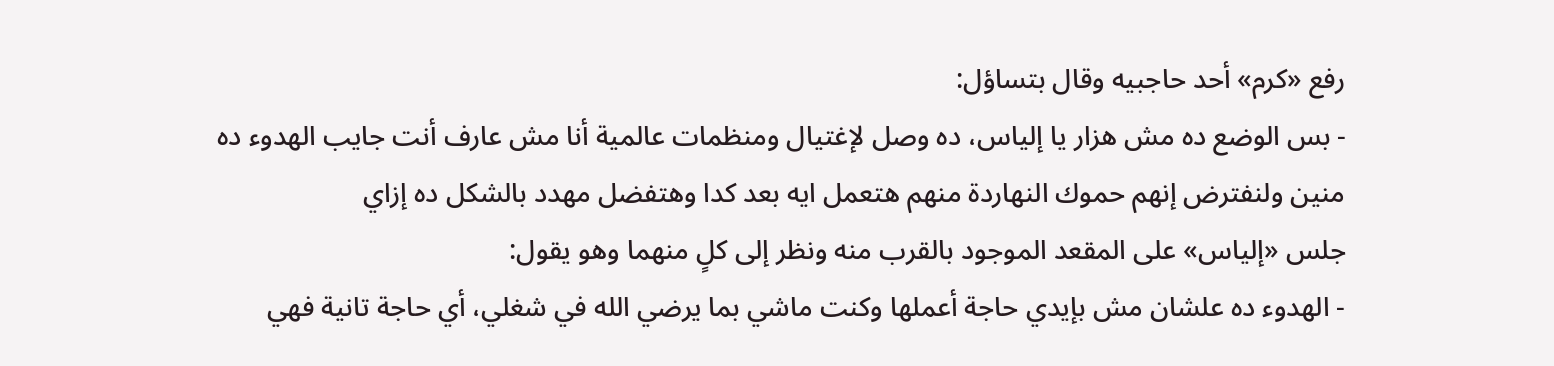رفع «كرم» أحد حاجبيه وقال بتساؤل:
- بس الوضع ده مش هزار يا إلياس، ده وصل لإغتيال ومنظمات عالمية أنا مش عارف أنت جايب الهدوء ده منين ولنفترض إنهم حموك النهاردة منهم هتعمل ايه بعد كدا وهتفضل مهدد بالشكل ده إزاي
جلس «إلياس» على المقعد الموجود بالقرب منه ونظر إلى كلٍ منهما وهو يقول:
- الهدوء ده علشان مش بإيدي حاجة أعملها وكنت ماشي بما يرضي الله في شغلي، أي حاجة تانية فهي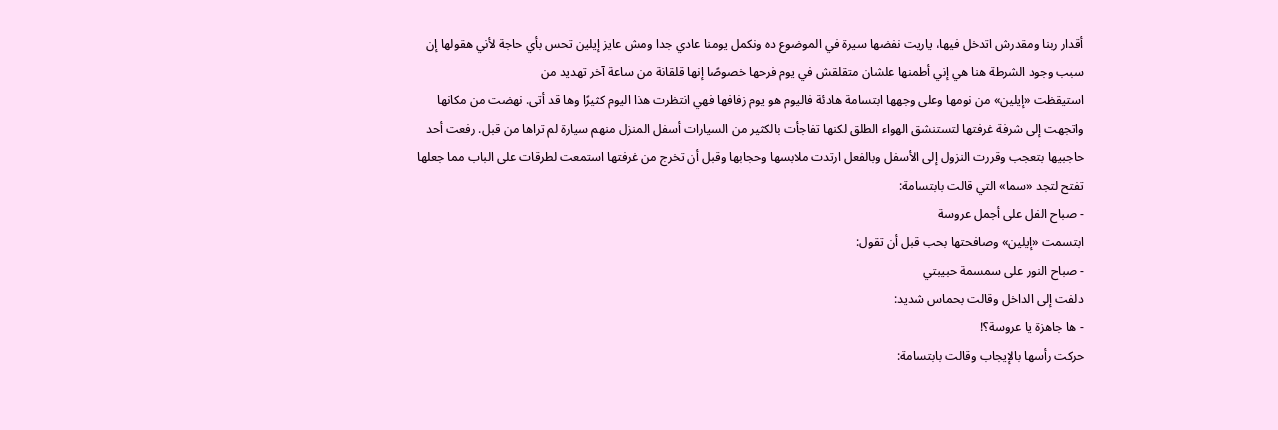أقدار ربنا ومقدرش اتدخل فيها، ياريت نفضها سيرة في الموضوع ده ونكمل يومنا عادي جدا ومش عايز إيلين تحس بأي حاجة لأني هقولها إن سبب وجود الشرطة هنا هي إني أطمنها علشان متقلقش في يوم فرحها خصوصًا إنها قلقانة من ساعة آخر تهديد من
استيقظت «إيلين» من نومها وعلى وجهها ابتسامة هادئة فاليوم هو يوم زفافها فهي انتظرت هذا اليوم كثيرًا وها قد أتى. نهضت من مكانها واتجهت إلى شرفة غرفتها لتستنشق الهواء الطلق لكنها تفاجأت بالكثير من السيارات أسفل المنزل منهم سيارة لم تراها من قبل. رفعت أحد حاجبيها بتعجب وقررت النزول إلى الأسفل وبالفعل ارتدت ملابسها وحجابها وقبل أن تخرج من غرفتها استمعت لطرقات على الباب مما جعلها تفتح لتجد «سما» التي قالت بابتسامة:
- صباح الفل على أجمل عروسة
ابتسمت «إيلين» وصافحتها بحب قبل أن تقول:
- صباح النور على سمسمة حبيبتي
دلفت إلى الداخل وقالت بحماس شديد:
- ها جاهزة يا عروسة؟!
حركت رأسها بالإيجاب وقالت بابتسامة: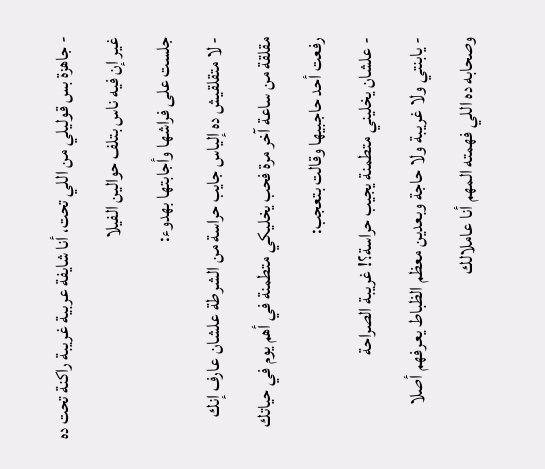- جاهزة بس قوليلي من اللي تحت، أنا شايفة عربية غريبة راكنة تحت ده غير إن فيه ناس بتلف حوالين الفيلا
جلست على فراشها وأجابتها بهدوء:
- لا متقلقيش ده إلياس جايب حراسة من الشرطة علشان عارف إنك مقلقة من ساعة آخر مرة فحب يخليكي متطمنة في أهم يوم في حياتك
رفعت أحد حاجبيها وقالت بتعجب:
- علشان يخليني متطمنة يجيب حراسة؟! غريبة الصراحة
- يابنتي ولا غريبة ولا حاجة وبعدين معظم الظباط يعرفهم أصلا وصحابه ده اللي فهمته المهم أنا عاملالك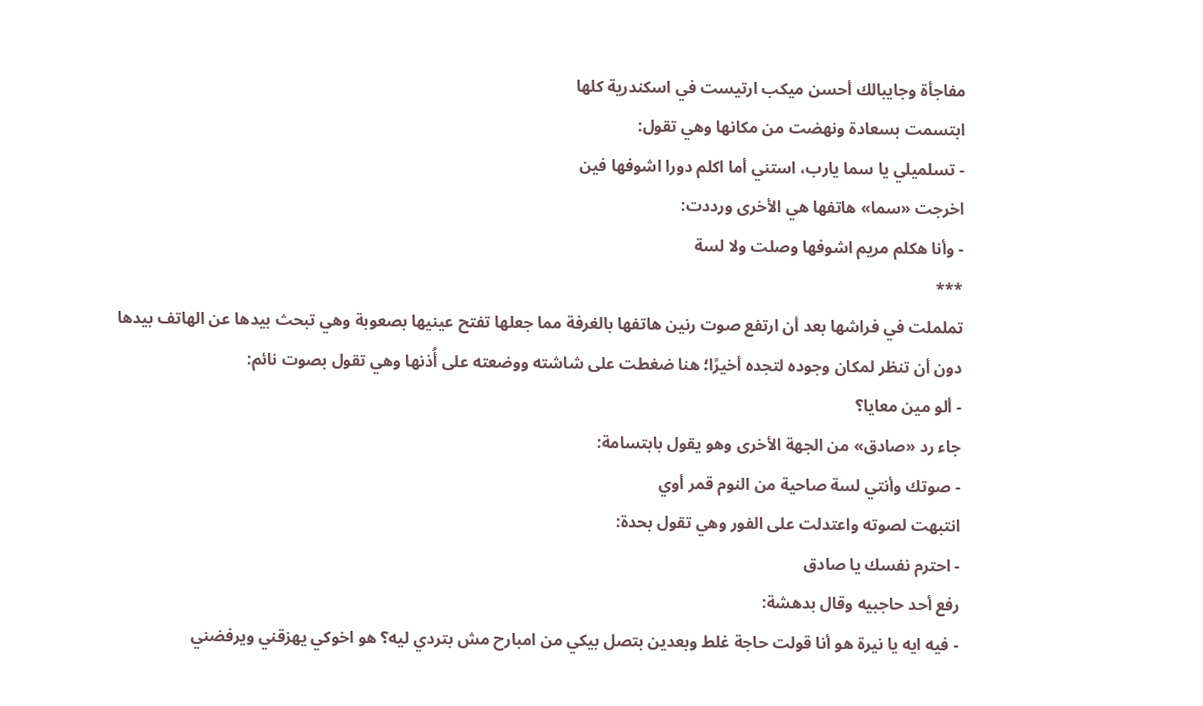مفاجأة وجايبالك أحسن ميكب ارتيست في اسكندرية كلها
ابتسمت بسعادة ونهضت من مكانها وهي تقول:
- تسلميلي يا سما يارب، استني أما اكلم دورا اشوفها فين
اخرجت «سما» هاتفها هي الأخرى ورددت:
- وأنا هكلم مريم اشوفها وصلت ولا لسة
***
تململت في فراشها بعد أن ارتفع صوت رنين هاتفها بالغرفة مما جعلها تفتح عينيها بصعوبة وهي تبحث بيدها عن الهاتف بيدها دون أن تنظر لمكان وجوده لتجده أخيرًا؛ هنا ضغطت على شاشته ووضعته على أُذنها وهي تقول بصوت نائم:
- ألو مين معايا؟
جاء رد «صادق» من الجهة الأخرى وهو يقول بابتسامة:
- صوتك وأنتي لسة صاحية من النوم قمر أوي
انتبهت لصوته واعتدلت على الفور وهي تقول بحدة:
- احترم نفسك يا صادق
رفع أحد حاجبيه وقال بدهشة:
- فيه ايه يا نيرة هو أنا قولت حاجة غلط وبعدين بتصل بيكي من امبارح مش بتردي ليه؟ هو اخوكي يهزقني ويرفضني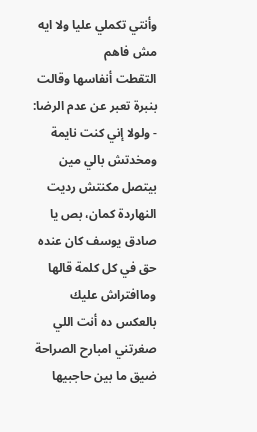وأنتي تكملي عليا ولا ايه مش فاهم
التقطت أنفاسها وقالت بنبرة تعبر عن عدم الرضا:
- ولولا إني كنت نايمة ومخدتش بالي مين بيتصل مكنتش رديت النهاردة كمان، بص يا صادق يوسف كان عنده حق في كل كلمة قالها وماافتراش عليك بالعكس ده أنت اللي صغرتني امبارح الصراحة
ضيق ما بين حاجبيها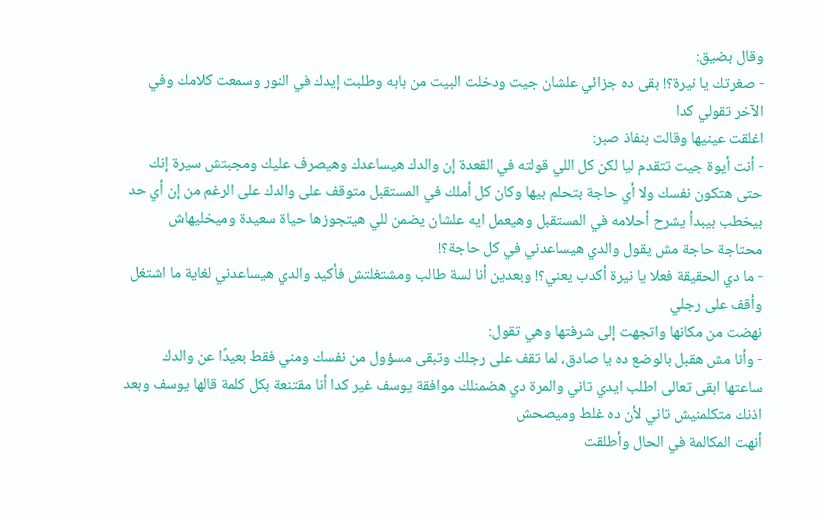وقال بضيق:
- صغرتك يا نيرة؟! بقى ده جزائي علشان جيت ودخلت البيت من بابه وطلبت إيدك في النور وسمعت كلامك وفي الآخر تقولي كدا
اغلقت عينيها وقالت بنفاذ صبر:
- أنت أيوة جيت تتقدم ليا لكن كل اللي قولته في القعدة إن والدك هيساعدك وهيصرف عليك ومجبتش سيرة إنك حتى هتكون نفسك ولا أي حاجة بتحلم بيها وكان كل أملك في المستقبل متوقف على والدك على الرغم من إن أي حد بيخطب بيبدأ يشرح أحلامه في المستقبل وهيعمل ايه علشان يضمن للي هيتجوزها حياة سعيدة وميخليهاش محتاجة حاجة مش يقول والدي هيساعدني في كل حاجة؟!
- ما دي الحقيقة فعلا يا نيرة أكدب يعني؟! وبعدين أنا لسة طالب ومشتغلتش فأكيد والدي هيساعدني لغاية ما اشتغل وأقف على رجلي
نهضت من مكانها واتجهت إلى شرفتها وهي تقول:
- وأنا مش هقبل بالوضع ده يا صادق، لما تقف على رجلك وتبقى مسؤول من نفسك ومني فقط بعيدًا عن والدك ساعتها ابقى تعالى اطلب ايدي تاني والمرة دي هضمنلك موافقة يوسف غير كدا أنا مقتنعة بكل كلمة قالها يوسف وبعد اذنك متكلمنيش تاني لأن ده غلط وميصحش
أنهت المكالمة في الحال وأطلقت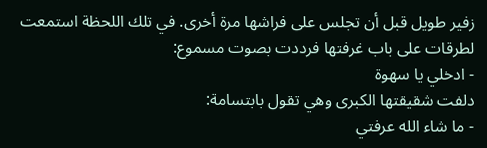زفير طويل قبل أن تجلس على فراشها مرة أخرى. في تلك اللحظة استمعت لطرقات على باب غرفتها فرددت بصوت مسموع:
- ادخلي يا سهوة
دلفت شقيقتها الكبرى وهي تقول بابتسامة:
- ما شاء الله عرفتي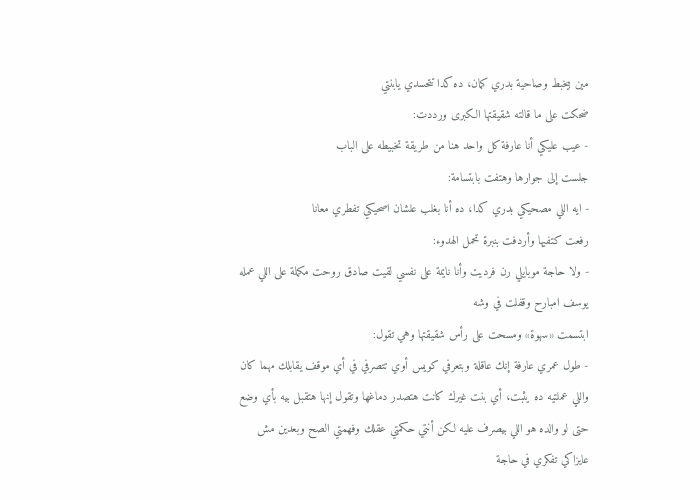مين بيخبط وصاحية بدري كمان، ده كدا تتحسدي يابنتي
ضحكت على ما قالته شقيقتها الكبرى ورددت:
- عيب عليكي أنا عارفة كل واحد هنا من طريقة تخبيطه على الباب
جلست إلى جوارها وهتفت بابتسامة:
- ايه اللي مصحيكي بدري كدا، ده أنا بغلب علشان اصحيكي تفطري معانا
رفعت كتفيها وأردفت بنبرة تحمل الهدوء:
- ولا حاجة موبايلي رن فرديت وأنا نايمة على نفسي لقيت صادق روحت مكملة على اللي عمله يوسف امبارح وقفلت في وشه
ابتسمت «سهوة» ومسحت على رأس شقيقتها وهي تقول:
- طول عمري عارفة إنك عاقلة وبتعرفي كويس أوي تتصرفي في أي موقف يقابلك مهما كان واللي عملتيه ده يثبت، أي بنت غيرك كانت هتصدر دماغها وتقول إنها هتقبل بيه بأي وضع حتى لو والده هو اللي بيصرف عليه لكن أنتي حكمتي عقلك وفهمتي الصح وبعدين مش عايزاكي تفكري في حاجة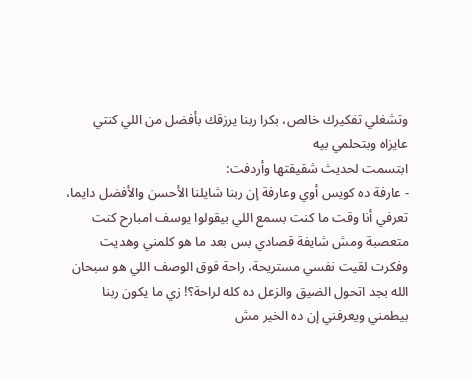وتشغلي تفكيرك خالص، بكرا ربنا يرزقك بأفضل من اللي كنتي عايزاه وبتحلمي بيه
ابتسمت لحديث شقيقتها وأردفت:
- عارفة ده كويس أوي وعارفة إن ربنا شايلنا الأحسن والأفضل دايما، تعرفي أنا وقت ما كنت بسمع اللي بيقولوا يوسف امبارح كنت متعصبة ومش شايفة قصادي بس بعد ما هو كلمني وهديت وفكرت لقيت نفسي مستريحة، راحة فوق الوصف اللي هو سبحان الله بجد اتحول الضيق والزعل ده كله لراحة؟! زي ما يكون ربنا بيطمني ويعرفني إن ده الخير مش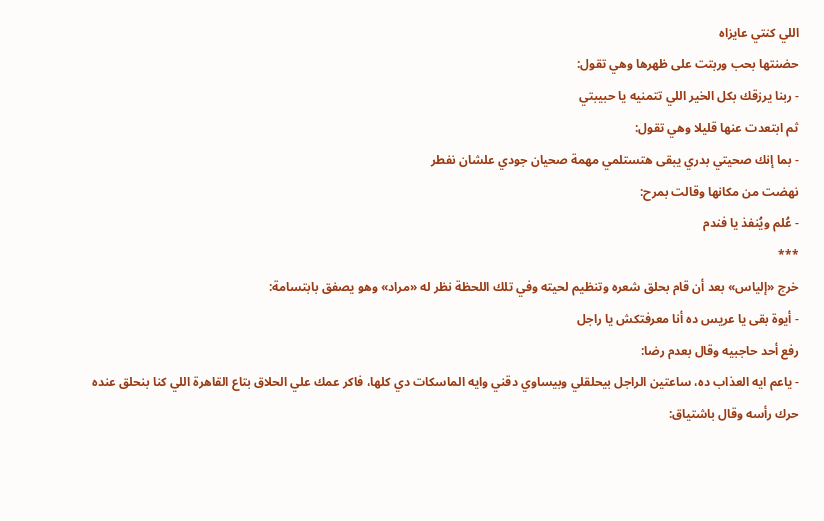اللي كنتي عايزاه
حضنتها بحب وربتت على ظهرها وهي تقول:
- ربنا يرزقك بكل الخير اللي تتمنيه يا حبيبتي
ثم ابتعدت عنها قليلا وهي تقول:
- بما إنك صحيتي بدري يبقى هتستلمي مهمة صحيان جودي علشان نفطر
نهضت من مكانها وقالت بمرح:
- عُلم ويُنفذ يا فندم
***
خرج «إلياس» بعد أن قام بحلق شعره وتنظيم لحيته وفي تلك اللحظة نظر له «مراد» وهو يصفق بابتسامة:
- أيوة بقى يا عريس ده أنا معرفتكش يا راجل
رفع أحد حاجبيه وقال بعدم رضا:
- ياعم ايه العذاب ده، ساعتين الراجل بيحلقلي وبيساوي دقني وايه الماسكات دي كلها، فاكر عمك علي الحلاق بتاع القاهرة اللي كنا بنحلق عنده
حرك رأسه وقال باشتياق: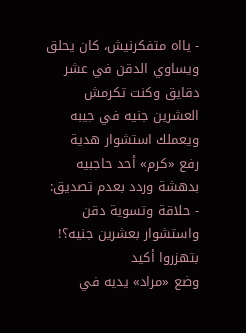- يااه متفكرنيش، كان يحلق ويساوي الدقن في عشر دقايق وكنت تكرمش العشرين جنيه في جيبه ويعملك استشوار هدية
رفع «كرم» أحد حاجبيه بدهشة وردد بعدم تصديق:
- حلاقة وتسوية دقن واستشوار بعشرين جنيه؟! بتهزروا أكيد
وضع «مراد» يديه في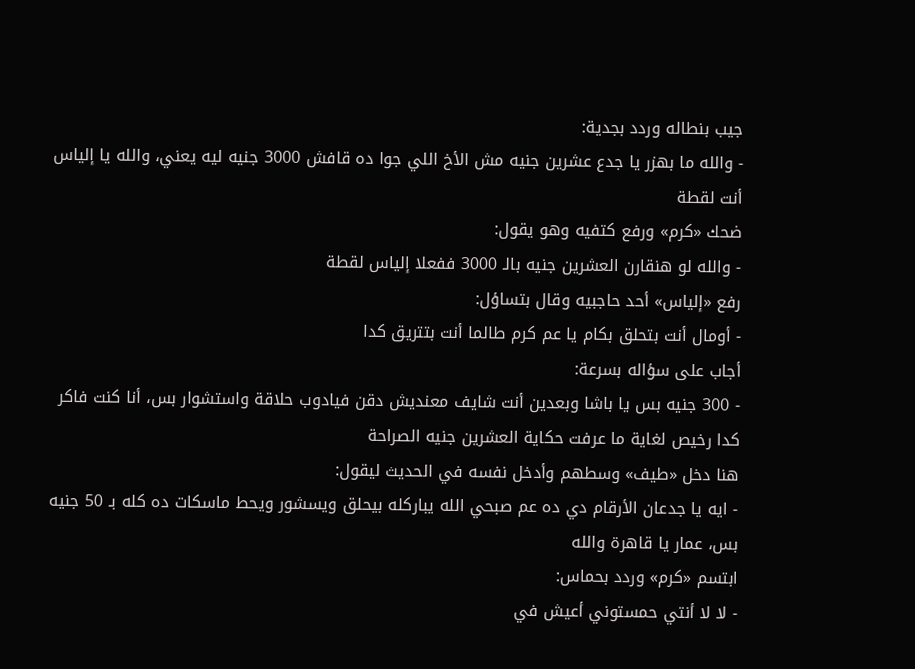جيب بنطاله وردد بجدية:
- والله ما بهزر يا جدع عشرين جنيه مش الأخ اللي جوا ده قافش 3000 جنيه ليه يعني، والله يا إلياس أنت لقطة
ضحك «كرم» ورفع كتفيه وهو يقول:
- والله لو هنقارن العشرين جنيه بالـ 3000 ففعلا إلياس لقطة
رفع «إلياس» أحد حاجبيه وقال بتساؤل:
- أومال أنت بتحلق بكام يا عم كرم طالما أنت بتتريق كدا
أجاب على سؤاله بسرعة:
- 300 جنيه بس يا باشا وبعدين أنت شايف معنديش دقن فيادوب حلاقة واستشوار بس، أنا كنت فاكر كدا رخيص لغاية ما عرفت حكاية العشرين جنيه الصراحة
هنا دخل «طيف» وسطهم وأدخل نفسه في الحديث ليقول:
- ايه يا جدعان الأرقام دي ده عم صبحي الله يباركله بيحلق ويسشور ويحط ماسكات ده كله بـ 50 جنيه بس، عمار يا قاهرة والله
ابتسم «كرم» وردد بحماس:
- لا لا أنتي حمستوني أعيش في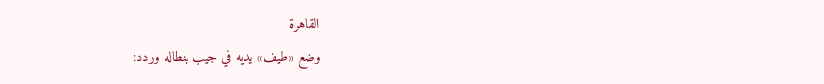القاهرة
وضع «طيف» يديه في جيب بنطاله وردد: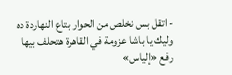- اتقل بس نخلص من الحوار بتاع النهاردة ده وليك يا باشا عزومة في القاهرة هتحلف بيها
رفع «إلياس»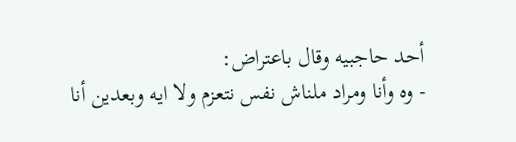أحد حاجبيه وقال باعتراض:
- وه وأنا ومراد ملناش نفس نتعزم ولا ايه وبعدين أنا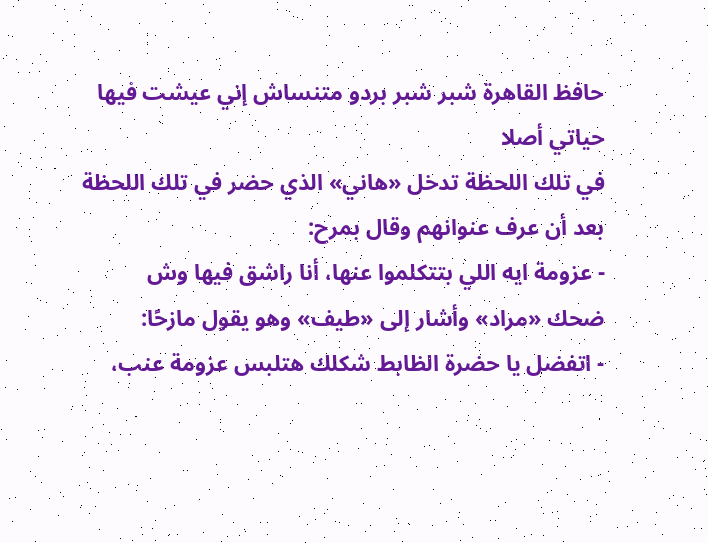حافظ القاهرة شبر شبر بردو متنساش إني عيشت فيها حياتي أصلا
في تلك اللحظة تدخل «هاني» الذي حضر في تلك اللحظة بعد أن عرف عنوانهم وقال بمرح:
- عزومة ايه اللي بتتكلموا عنها، أنا راشق فيها وش
ضحك «مراد» وأشار إلى «طيف» وهو يقول مازحًا:
- اتفضل يا حضرة الظابط شكلك هتلبس عزومة عنب،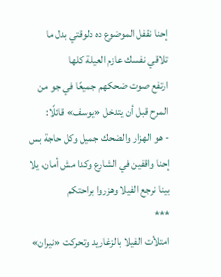إحنا نقفل الموضوع ده دلوقتي بدل ما تلاقي نفسك عازم العيلة كلها
ارتفع صوت ضحكهم جميعًا في جو من المرح قبل أن يتدخل «يوسف» قائلًا:
- هو الهزار والضحك جميل وكل حاجة بس إحنا واقفين في الشارع وكدا مش أمان، يلا بينا نرجع الفيلا وهزروا براحتكم
***
امتلأت الفيلا بالزغاريد وتحركت «نيران»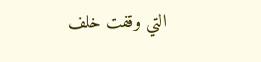التي وقفت خلف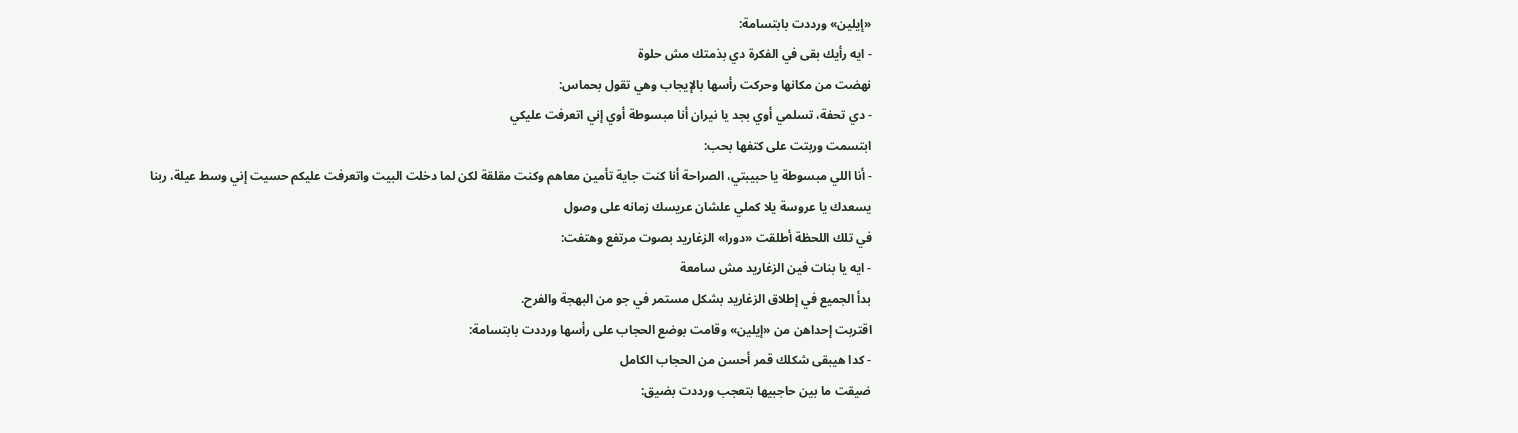«إيلين» ورددت بابتسامة:
- ايه رأيك بقى في الفكرة دي بذمتك مش حلوة
نهضت من مكانها وحركت رأسها بالإيجاب وهي تقول بحماس:
- دي تحفة، تسلمي أوي بجد يا نيران أنا مبسوطة أوي إني اتعرفت عليكي
ابتسمت وربتت على كتفها بحب:
- أنا اللي مبسوطة يا حبيبتي، الصراحة أنا كنت جاية تأمين معاهم وكنت مقلقة لكن لما دخلت البيت واتعرفت عليكم حسيت إني وسط عيلة، ربنا يسعدك يا عروسة يلا كملي علشان عريسك زمانه على وصول
في تلك اللحظة أطلقت «دورا» الزغاريد بصوت مرتفع وهتفت:
- ايه يا بنات فين الزغاريد مش سامعة
بدأ الجميع في إطلاق الزغاريد بشكل مستمر في جو من البهجة والفرح.
اقتربت إحداهن من «إيلين» وقامت بوضع الحجاب على رأسها ورددت بابتسامة:
- كدا هيبقى شكلك قمر أحسن من الحجاب الكامل
ضيقت ما بين حاجبيها بتعجب ورددت بضيق: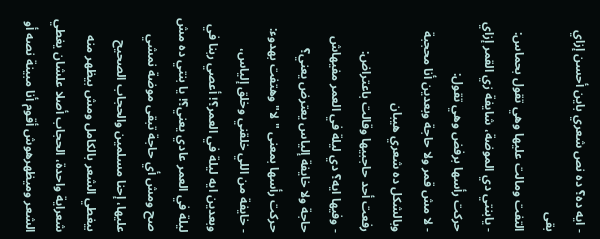- ايه ده؟ ده نص شعري باين أحسن إزاي بقى
التفت ومالت عليها وهي تقول بحماس:
- يابنتي دي الموضة، شايفة زي القمر إزاي
حركت رأسها برفض وهي تقول:
- لا مش قمر ولا حاجة وبعدين أنا محجبة وبالشكل ده شعري هيبان
رفعت أحد حاجبيها وقالت باعتراض:
- وفيها ايه؟ دي ليلة في العمر مفيهاش حاجة ولا خايفة إلياس يعترض يعني؟
حركت رأسها بمعنى "لا" وهتفت بهدوء:
- خايفة من اللي خلقني وخلق إلياس، وبعدين ايه ليلة في العمر؟! أعصي ربنا في ليلة في العمر عادي يعني؟! يا بنتي ده مش صح ومش أي حاجة تبقى موضة نمشي عليها، إحنا مسلمين والحجاب الصحيح بيغطي الشعر بالكامل ومش بيظهر منه شعراية واحدة، الحجاب أصلا علشان يغطي الشعر وميظهرهوش أقوم أنا مبينة نصه أو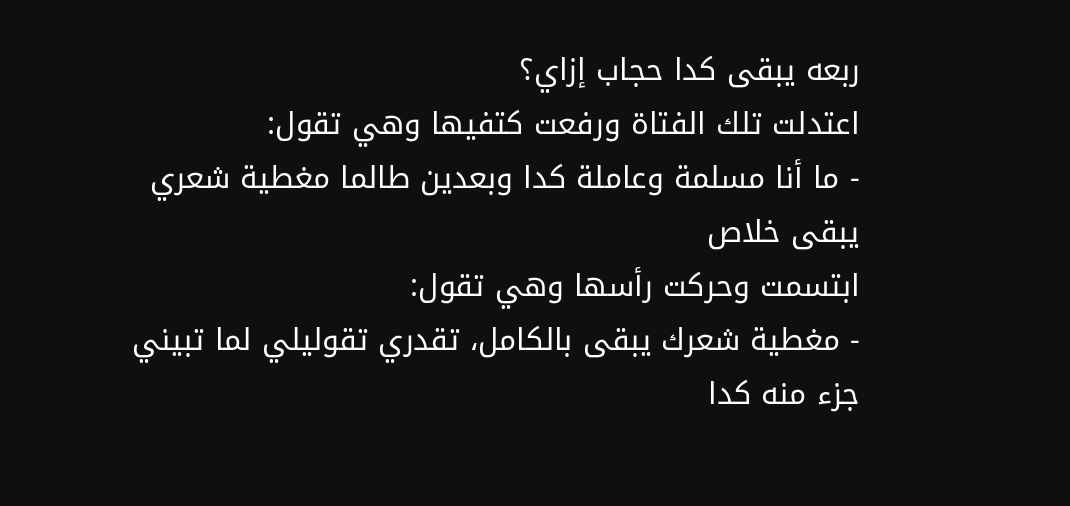ربعه يبقى كدا حجاب إزاي؟
اعتدلت تلك الفتاة ورفعت كتفيها وهي تقول:
- ما أنا مسلمة وعاملة كدا وبعدين طالما مغطية شعري يبقى خلاص
ابتسمت وحركت رأسها وهي تقول:
- مغطية شعرك يبقى بالكامل، تقدري تقوليلي لما تبيني جزء منه كدا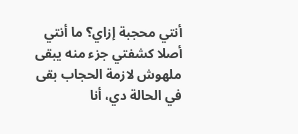أنتي محجبة إزاي؟ ما أنتي أصلا كشفتي جزء منه يبقى ملهوش لازمة الحجاب بقى في الحالة دي، أنا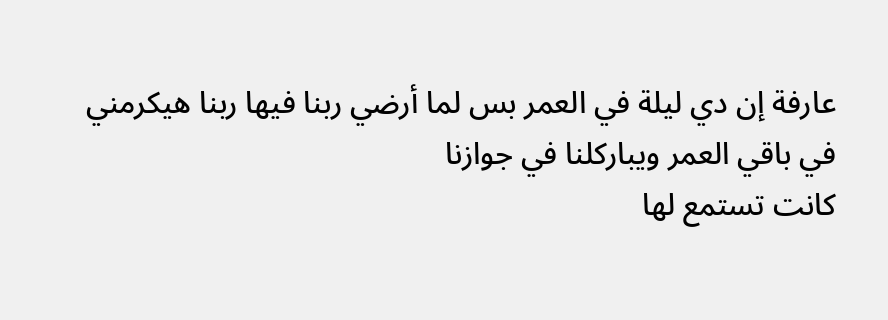عارفة إن دي ليلة في العمر بس لما أرضي ربنا فيها ربنا هيكرمني في باقي العمر ويباركلنا في جوازنا
كانت تستمع لها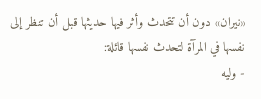«نيران» دون أن تتحدث وأثر فيها حديثها قبل أن تنظر إلى نفسها في المرآة لتحدث نفسها قائلة:
- وليه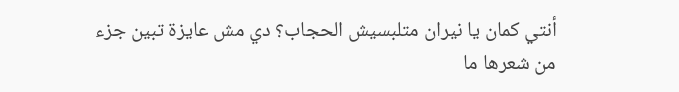أنتي كمان يا نيران متلبسيش الحجاب؟ دي مش عايزة تبين جزء من شعرها ما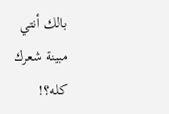بالك أنتي مبينة شعرك كله؟!